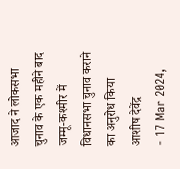आजाद ने लोकसभा चुनाव के एक महीने बाद जम्मू-कश्मीर में विधानसभा चुनाव कराने का अनुरोध किया
आशीष देवेंद्र
- 17 Mar 2024,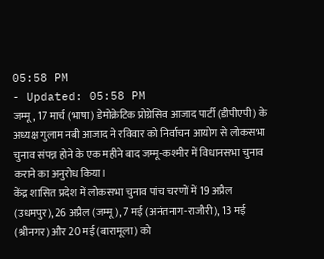05:58 PM
- Updated: 05:58 PM
जम्मू, 17 मार्च (भाषा) डेमोक्रेटिक प्रोग्रेसिव आजाद पार्टी (डीपीएपी) के अध्यक्ष गुलाम नबी आजाद ने रविवार को निर्वाचन आयोग से लोकसभा चुनाव संपन्न होने के एक महीने बाद जम्मू-कश्मीर में विधानसभा चुनाव कराने का अनुरोध किया।
केंद्र शासित प्रदेश में लोकसभा चुनाव पांच चरणों में 19 अप्रैल (उधमपुर), 26 अप्रैल (जम्मू), 7 मई (अनंतनाग-राजौरी), 13 मई (श्रीनगर) और 20 मई (बारामूला) को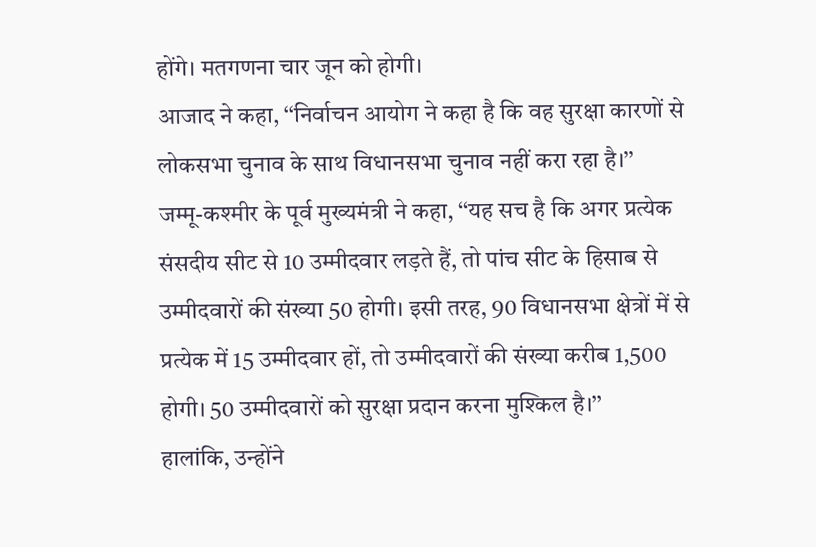होंगे। मतगणना चार जून को होगी।
आजाद ने कहा, ‘‘निर्वाचन आयोग ने कहा है कि वह सुरक्षा कारणों से लोकसभा चुनाव के साथ विधानसभा चुनाव नहीं करा रहा है।’’
जम्मू-कश्मीर के पूर्व मुख्यमंत्री ने कहा, ‘‘यह सच है कि अगर प्रत्येक संसदीय सीट से 10 उम्मीदवार लड़ते हैं, तो पांच सीट के हिसाब से उम्मीदवारों की संख्या 50 होगी। इसी तरह, 90 विधानसभा क्षेत्रों में से प्रत्येक में 15 उम्मीदवार हों, तो उम्मीदवारों की संख्या करीब 1,500 होगी। 50 उम्मीदवारों को सुरक्षा प्रदान करना मुश्किल है।’’
हालांकि, उन्होंने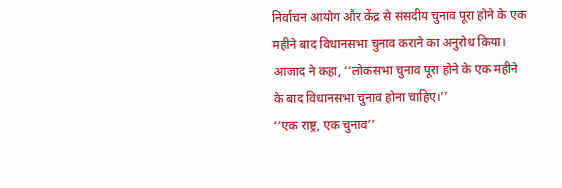निर्वाचन आयोग और केंद्र से संसदीय चुनाव पूरा होने के एक महीने बाद विधानसभा चुनाव कराने का अनुरोध किया। आजाद ने कहा, ‘‘लोकसभा चुनाव पूरा होने के एक महीने के बाद विधानसभा चुनाव होना चाहिए।’’
‘‘एक राष्ट्र, एक चुनाव’’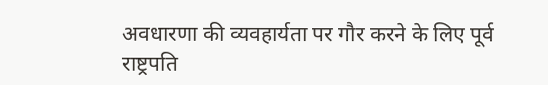अवधारणा की व्यवहार्यता पर गौर करने के लिए पूर्व राष्ट्रपति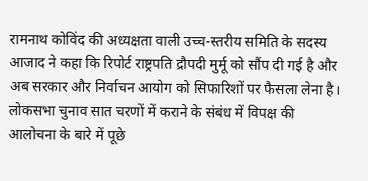रामनाथ कोविंद की अध्यक्षता वाली उच्च-स्तरीय समिति के सदस्य आजाद ने कहा कि रिपोर्ट राष्ट्रपति द्रौपदी मुर्मू को सौंप दी गई है और अब सरकार और निर्वाचन आयोग को सिफारिशों पर फैसला लेना है।
लोकसभा चुनाव सात चरणों में कराने के संबंध में विपक्ष की आलोचना के बारे में पूछे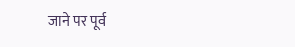जाने पर पूर्व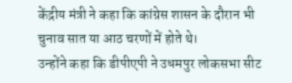केंद्रीय मंत्री ने कहा कि कांग्रेस शासन के दौरान भी चुनाव सात या आठ चरणों में होते थे।
उन्होंने कहा कि डीपीएपी ने उधमपुर लोकसभा सीट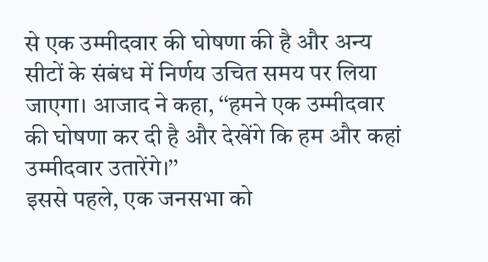से एक उम्मीदवार की घोषणा की है और अन्य सीटों के संबंध में निर्णय उचित समय पर लिया जाएगा। आजाद ने कहा, ‘‘हमने एक उम्मीदवार की घोषणा कर दी है और देखेंगे कि हम और कहां उम्मीदवार उतारेंगे।’’
इससे पहले, एक जनसभा को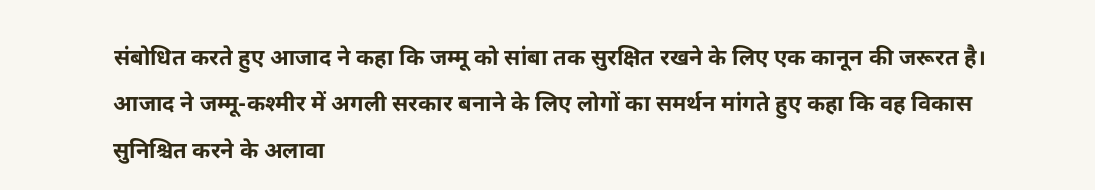संबोधित करते हुए आजाद ने कहा कि जम्मू को सांबा तक सुरक्षित रखने के लिए एक कानून की जरूरत है।
आजाद ने जम्मू-कश्मीर में अगली सरकार बनाने के लिए लोगों का समर्थन मांगते हुए कहा कि वह विकास सुनिश्चित करने के अलावा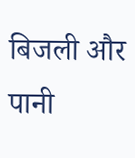बिजली और पानी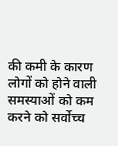की कमी के कारण लोगों को होने वाली समस्याओं को कम करने को सर्वोच्च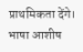प्राथमिकता देंगे।
भाषा आशीष